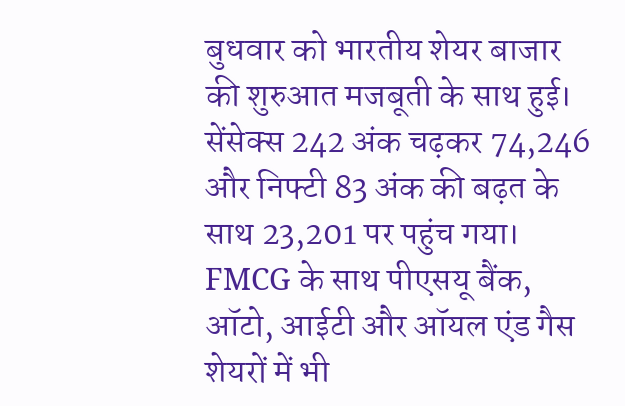बुधवार को भारतीय शेयर बाजार की शुरुआत मजबूती के साथ हुई। सेंसेक्स 242 अंक चढ़कर 74,246 और निफ्टी 83 अंक की बढ़त के साथ 23,201 पर पहुंच गया। FMCG के साथ पीएसयू बैंक, ऑटो, आईटी और ऑयल एंड गैस शेयरों में भी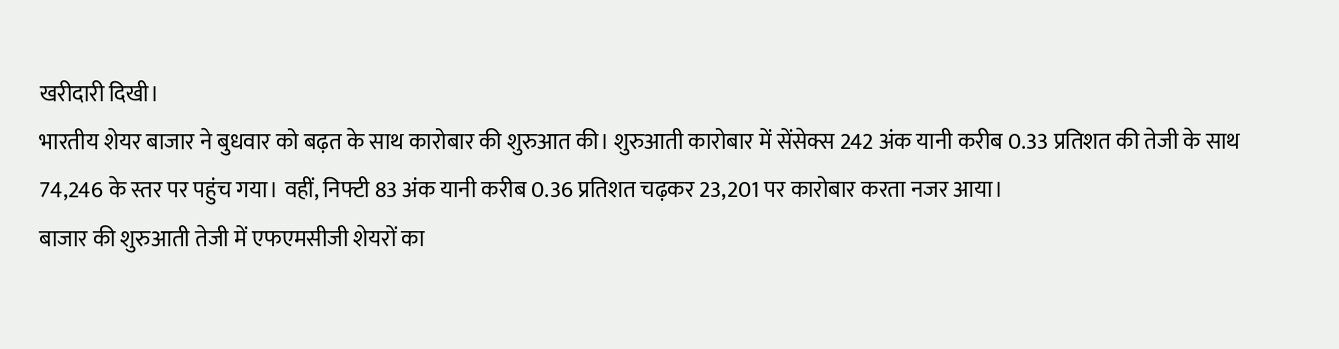खरीदारी दिखी।
भारतीय शेयर बाजार ने बुधवार को बढ़त के साथ कारोबार की शुरुआत की। शुरुआती कारोबार में सेंसेक्स 242 अंक यानी करीब 0.33 प्रतिशत की तेजी के साथ 74,246 के स्तर पर पहुंच गया। वहीं, निफ्टी 83 अंक यानी करीब 0.36 प्रतिशत चढ़कर 23,201 पर कारोबार करता नजर आया।
बाजार की शुरुआती तेजी में एफएमसीजी शेयरों का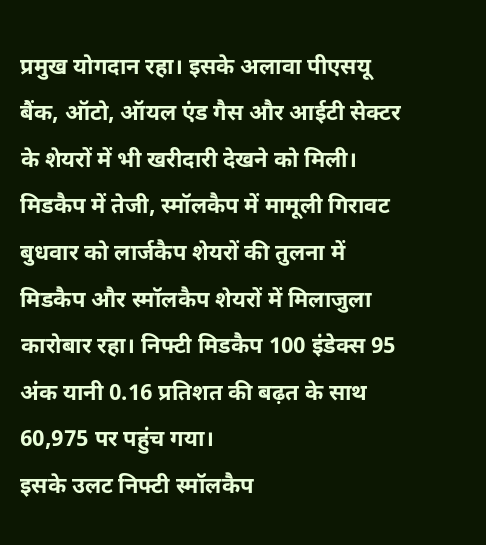प्रमुख योगदान रहा। इसके अलावा पीएसयू बैंक, ऑटो, ऑयल एंड गैस और आईटी सेक्टर के शेयरों में भी खरीदारी देखने को मिली।
मिडकैप में तेजी, स्मॉलकैप में मामूली गिरावट
बुधवार को लार्जकैप शेयरों की तुलना में मिडकैप और स्मॉलकैप शेयरों में मिलाजुला कारोबार रहा। निफ्टी मिडकैप 100 इंडेक्स 95 अंक यानी 0.16 प्रतिशत की बढ़त के साथ 60,975 पर पहुंच गया।
इसके उलट निफ्टी स्मॉलकैप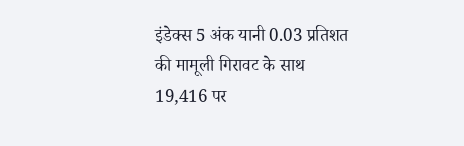इंडेक्स 5 अंक यानी 0.03 प्रतिशत की मामूली गिरावट के साथ 19,416 पर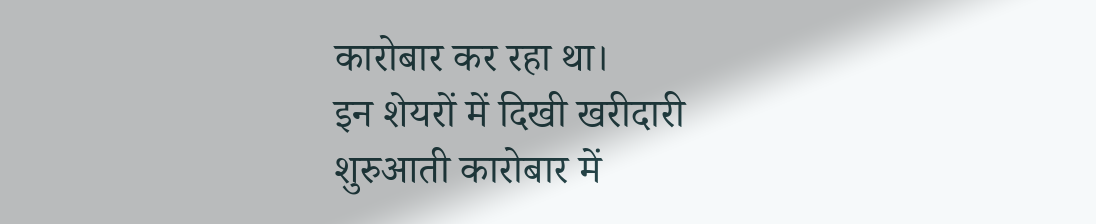कारोबार कर रहा था।
इन शेयरों में दिखी खरीदारी
शुरुआती कारोबार में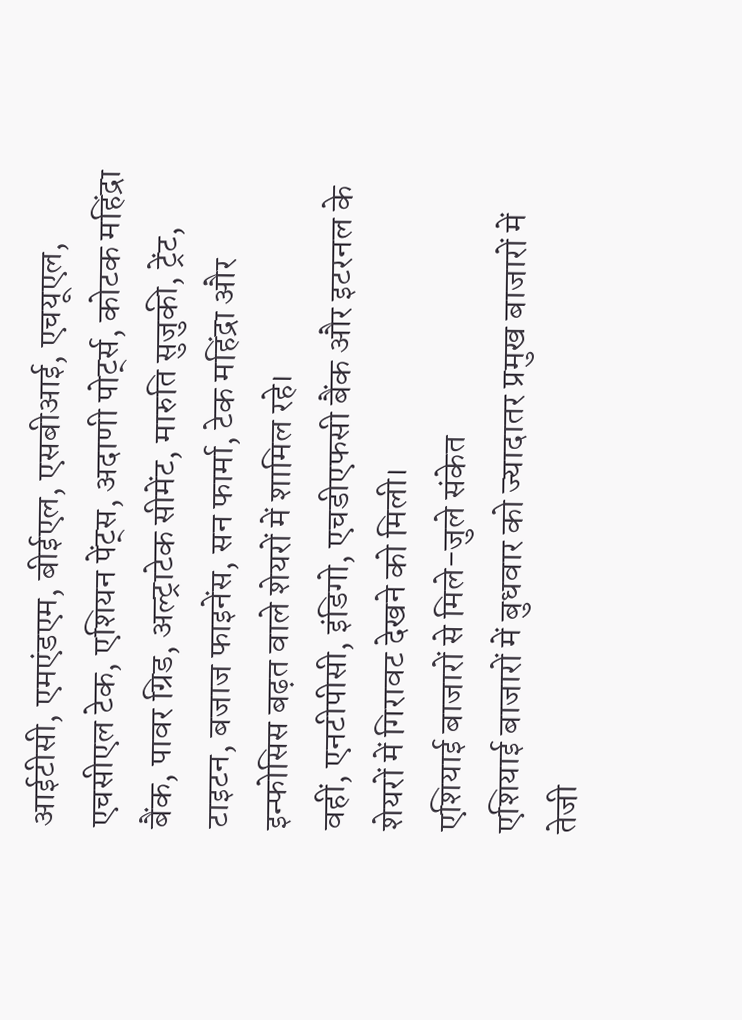आईटीसी, एमएंडएम, बीईएल, एसबीआई, एचयूएल, एचसीएल टेक, एशियन पेंट्स, अदाणी पोर्ट्स, कोटक महिंद्रा बैंक, पावर ग्रिड, अल्ट्राटेक सीमेंट, मारुति सुजुकी, ट्रेंट, टाइटन, बजाज फाइनेंस, सन फार्मा, टेक महिंद्रा और इन्फोसिस बढ़त वाले शेयरों में शामिल रहे।
वहीं, एनटीपीसी, इंडिगो, एचडीएफसी बैंक और इटरनल के शेयरों में गिरावट देखने को मिली।
एशियाई बाजारों से मिले-जुले संकेत
एशियाई बाजारों में बुधवार को ज्यादातर प्रमुख बाजारों में तेजी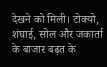देखने को मिली। टोक्यो, शंघाई, सोल और जकार्ता के बाजार बढ़त के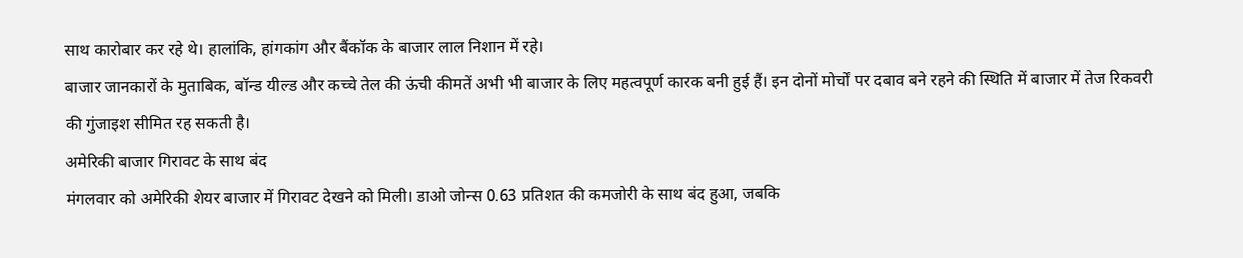साथ कारोबार कर रहे थे। हालांकि, हांगकांग और बैंकॉक के बाजार लाल निशान में रहे।
बाजार जानकारों के मुताबिक, बॉन्ड यील्ड और कच्चे तेल की ऊंची कीमतें अभी भी बाजार के लिए महत्वपूर्ण कारक बनी हुई हैं। इन दोनों मोर्चों पर दबाव बने रहने की स्थिति में बाजार में तेज रिकवरी की गुंजाइश सीमित रह सकती है।
अमेरिकी बाजार गिरावट के साथ बंद
मंगलवार को अमेरिकी शेयर बाजार में गिरावट देखने को मिली। डाओ जोन्स 0.63 प्रतिशत की कमजोरी के साथ बंद हुआ, जबकि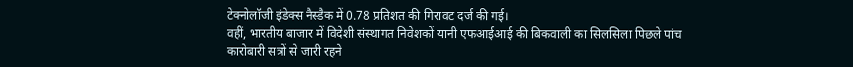टेक्नोलॉजी इंडेक्स नैस्डैक में 0.78 प्रतिशत की गिरावट दर्ज की गई।
वहीं, भारतीय बाजार में विदेशी संस्थागत निवेशकों यानी एफआईआई की बिकवाली का सिलसिला पिछले पांच कारोबारी सत्रों से जारी रहने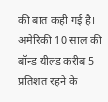की बात कही गई है। अमेरिकी 10 साल की बॉन्ड यील्ड करीब 5 प्रतिशत रहने के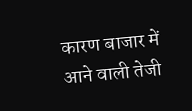कारण बाजार में आने वाली तेजी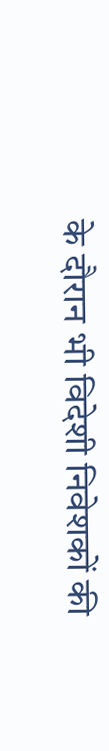के दौरान भी विदेशी निवेशकों की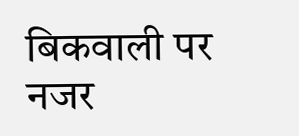बिकवाली पर नजर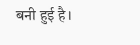बनी हुई है।